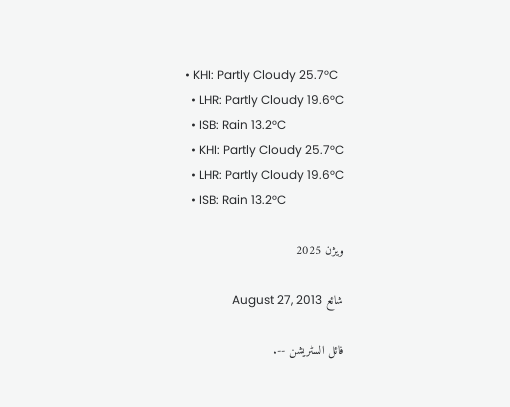• KHI: Partly Cloudy 25.7°C
  • LHR: Partly Cloudy 19.6°C
  • ISB: Rain 13.2°C
  • KHI: Partly Cloudy 25.7°C
  • LHR: Partly Cloudy 19.6°C
  • ISB: Rain 13.2°C

ویژن 2025

شائع August 27, 2013

فائل السٹریشن --.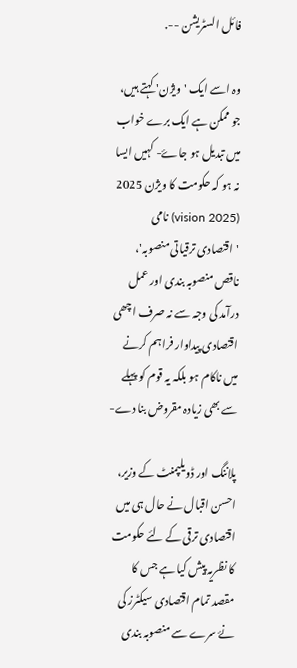فائل السٹریشن --.

وہ اسے ایک 'ویژن' کہتے ہیں، جو ممکن ہے ایک برے خواب میں تبدیل ہو جاۓ- کہیں ایسا نہ ہو کہ حکومت کا ویژن 2025 (vision 2025) نامی 'اقتصادی ترقیاتی منصوبہ'، ناقص منصوبہ بندی اور عمل درآمد کی وجہ سے نہ صرف اچھی اقتصادی پیداوار فراہم کرنے میں ناکام ہو بلکہ یہ قوم کو پہلے سے بھی زیادہ مقروض بنا دے-

پلاننگ اور ڈویلپمنٹ کے وزیر، احسن اقبال نے حال ہی میں اقتصادی ترقی کے لئے حکومت کا نظریہ پیش کیا ہے جس کا مقصد تمام اقتصادی سیکٹرز کی نۓ سرے سے منصوبہ بندی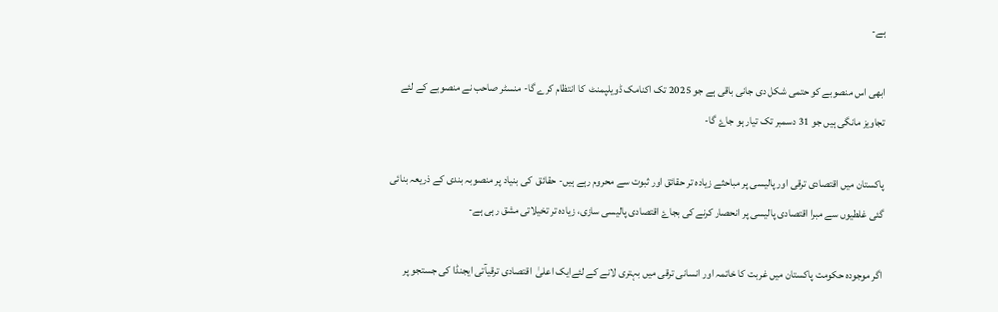ہے-

ابھی اس منصوبے کو حتمی شکل دی جانی باقی ہے جو 2025 تک اکنامک ڈویلپمنٹ  کا انتظام کرے گا- منسٹر صاحب نے منصوبے کے لئے تجاویز مانگی ہیں جو 31 دسمبر تک تیار ہو جاۓ گا-

پاکستان میں اقتصادی ترقی اور پالیسی پر مباحثے زیادہ تر حقائق اور ثبوت سے محروم رہے ہیں- حقائق  کی بنیاد پر منصوبہ بندی کے ذریعہ بنائی گئی غلطیوں سے مبرا اقتصادی پالیسی پر انحصار کرنے کی بجاۓ اقتصادی پالیسی سازی، زیادہ تر تخیلاتی مشق رہی ہے-

اگر موجودہ حکومت پاکستان میں غربت کا خاتمہ اور انسانی ترقی میں بہتری لانے کے لئےایک اعلیٰ  اقتصادی ترقیآتی ایجنڈا کی جستجو پر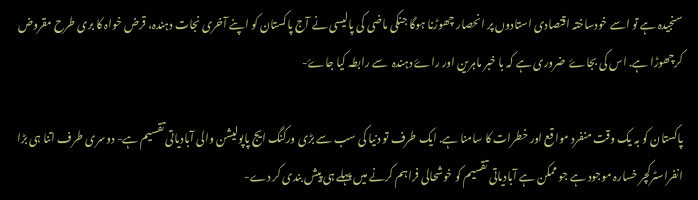سنجیدہ ہے تو اسے خودساختہ اقتصادی استادوں پر انحصار چھوڑنا ہوگا جنکی ماضی کی پالیسی نے آج پاکستان کو اپنے آخری نجات دہندہ، قرض خواہ کا بری طرح مقروض کرچھوڑا ہے. اس کی بجاۓ  ضروری ہے کہ با خبر ماہرین اور راۓ دہندہ  سے رابطہ کیا جاۓ-

پاکستان کو بہ یک وقت منفرد مواقع اور خطرات کا سامنا ہے. ایک طرف تو دنیا کی سب سے بڑی ورکنگ ایج پاپولیشن والی آبادیاتی تقسیم ہے- دوسری طرف اتنا ہی بڑا انفراسٹرکچر خسارہ موجود ہے جو ممکن ہے آبادیاتی تقسیم کو خوشحالی فراہم کرنے میں پہلے ہی پیش بندی کر دے-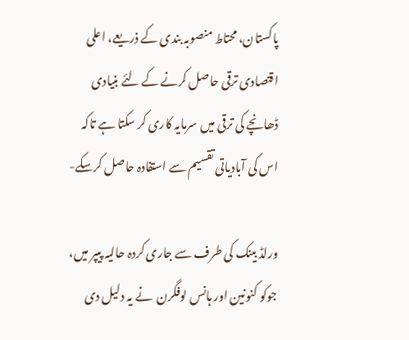پاکستان، محتاط منصوبہ بندی کے ذریعے، اعلی اقتصادی ترقی حاصل کرنے کے لئے بنیادی ڈھانچے کی ترقی میں سرمایہ کاری کر سکتا ہے تاکہ  اس کی آبادیاتی تقسیم سے استفادہ حاصل کرسکے-

ورلڈ بینک کی طرف سے جاری کردہ حالیہ پیپر میں، جوکو کنونین اور ہانس لوفگرن  نے یہ دلیل دی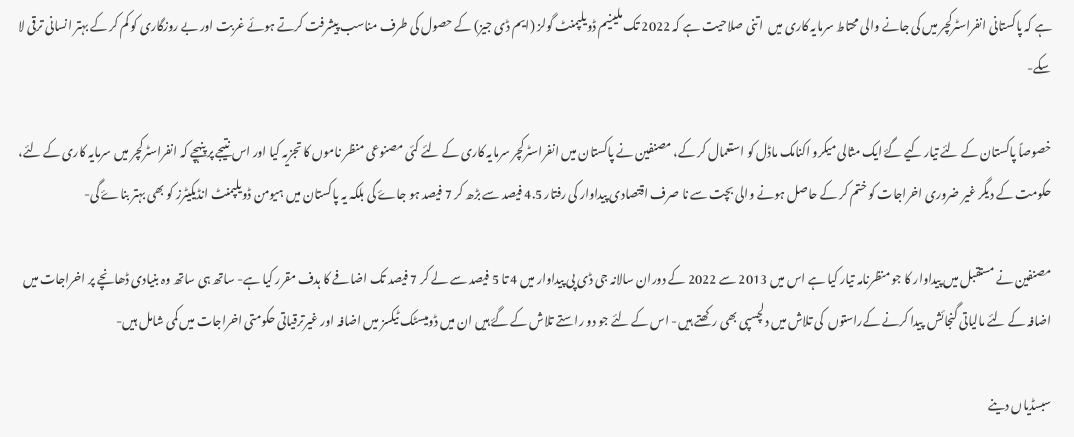ہے کہ پاکستانی انفراسٹرکچر میں کی جانے والی محتاط سرمایہ کاری میں  اتنی صلاحیت ہے کہ 2022 تک ملینیم ڈویلپمنٹ گولز (ایم ڈی جیز) کے حصول کی طرف مناسب پیشرفت کرتے ہوئے غربت اور بے روزگاری کو کم کر کے بہتر انسانی ترقی لا سکے-

خصوصاً پاکستان کے لئے تیار کیے گۓ ایک مثالی میکرو اکنامک ماڈل کو استعمال کر کے، مصنفین نے پاکستان میں انفراسٹرکچر سرمایہ کاری کے لئے کئی مصنوعی منظر ناموں کا تجزیہ کیا اور اس نتیجے پر پنہچے کہ انفراسٹرکچر میں سرمایہ کاری کے لئے، حکومت کے دیگر غیر ضروری اخراجات کو ختم کر کے حاصل ہونے والی بچت سے نا صرف اقتصادی پیداوار کی رفتار 4.5 فیصد سے بڑھ کر 7 فیصد ہو جاۓ گی بلکہ یہ پاکستان میں ہیومن ڈویلپمنٹ انڈیکیٹرز کو بھی بہتر بناۓ گی-

مصنفین نے مستقبل میں پیداوار کا جو منظرنامہ تیار کیا ہے اس میں 2013 سے 2022 کے دوران سالانہ جی ڈی پی پیداوار میں 4 تا 5 فیصد سے لے کر 7 فیصد تک اضافے کا ہدف مقرر کیا ہے- ساتھ ہی ساتھ وہ بنیادی ڈھانچے پر اخراجات میں اضافہ کے لئے مالیاتی گنجائش  پیدا کرنے کےراستوں  کی تلاش میں دلچسپی بھی رکھتے ہیں- اس کے لئے جو دو راستے تلاش کے گۓ ہیں ان میں ڈومیسٹک ٹیکسز میں اضافہ اور غیرترقیاتی حکومتی اخراجات میں کمی شامل ہیں-

سبسڈیاں دینے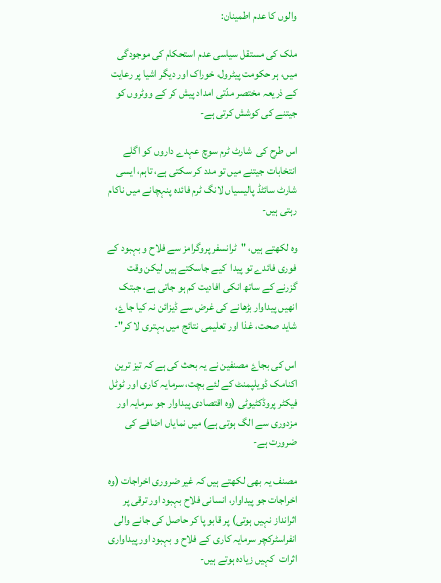والوں کا عدم اطمینان:

ملک کی مستقل سیاسی عدم استحکام کی موجودگی میں، ہر حکومت پیٹرول، خوراک اور دیگر اشیا پر رعایت کے ذریعہ مختصر مدّتی امداد پیش کر کے ووٹروں کو جیتنے کی کوشش کرتی ہے-

اس طرح کی  شارٹ ٹرم سوچ عہدے داروں کو اگلے انتخابات جیتنے میں تو مدد کر سکتی ہے، تاہم، ایسی شارٹ سائٹڈ پالیسیاں لانگ ٹرم فائدہ پنہچانے میں ناکام رہتی ہیں-

وہ لکھتے ہیں، "ٹرانسفر پروگرامز سے فلاح و بہبود کے فوری فائدے تو پیدا  کیے جاسکتے ہیں لیکن وقت گزرنے کے ساتھ انکی افادیت کم ہو جاتی ہے، جبتک انھیں پیداوار بڑھانے کی غرض سے ڈیزائن نہ کیا جاۓ، شاید صحت، غذا اور تعلیمی نتائج میں بہتری لا کر"-

اس کی بجاۓ مصنفین نے یہ بحث کی ہے کہ تیز ترین اکنامک ڈویلپمنٹ کے لئے بچت، سرمایہ کاری اور ٹوٹل فیکٹر پروڈکٹیوٹی (وہ اقتصادی پیداوار جو سرمایہ اور مزدوری سے الگ ہوتی ہے) میں نمایاں اضافے کی ضرورت ہے-

مصنف یہ بھی لکھتے ہیں کہ غیر ضروری اخراجات (وہ اخراجات جو پیداوار، انسانی فلاح بہبود اور ترقی پر اثرانداز نہیں ہوتی) پر قابو پا کر حاصل کی جانے والی انفراسٹرکچر سرمایہ کاری کے فلاح و بہبود اور پیداواری اثرات  کہیں زیادہ ہوتے ہیں-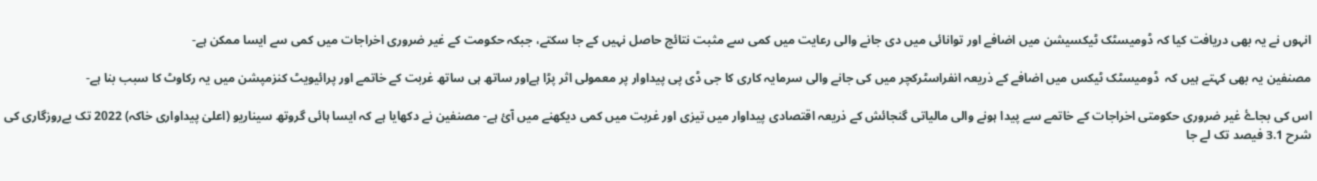انہوں نے یہ بھی دریافت کیا کہ ڈومیسٹک ٹیکسیشن میں اضافے اور توانائی میں دی جانے والی رعایت میں کمی سے مثبت نتائج حاصل نہیں کے جا سکتے، جبکہ حکومت کے غیر ضروری اخراجات میں کمی سے ایسا ممکن ہے-

مصنفین یہ بھی کہتے ہیں کہ  ڈومیسٹک ٹیکس میں اضافے کے ذریعہ انفراسٹرکچر میں کی جانے والی سرمایہ کاری کا جی ڈی پی پیداوار پر معمولی اثر پڑا ہےاور ساتھ ہی ساتھ غربت کے خاتمے اور پرائیویٹ کنزمپشن میں یہ رکاوٹ کا سبب بنا ہے-

اس کی بجاۓ غیر ضروری حکومتی اخراجات کے خاتمے سے پیدا ہونے والی مالیاتی گنجائش کے ذریعہ اقتصادی پیداوار میں تیزی اور غربت میں کمی دیکھنے میں آئ ہے- مصنفین نے دکھایا ہے کہ ایسا ہائی گروتھ سیناریو (اعلیٰ پیداواری خاکہ) 2022 تک بےروزگاری کی شرح 3.1 فیصد تک لے جا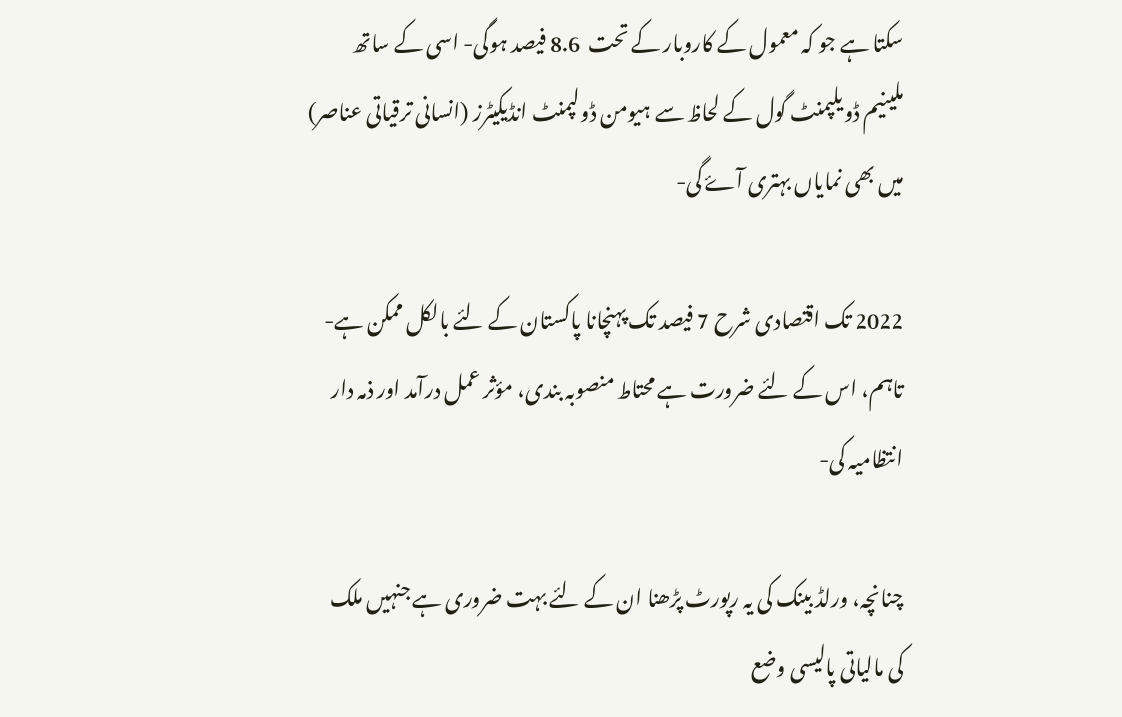سکتا ہے جو کہ معمول کے کاروبار کے تحت  8.6 فیصد ہوگی- اسی کے ساتھ ملینیم ڈویلپمنٹ گول کے لحاظ سے ہیومن ڈولپمنٹ انڈیکیٹرز (انسانی ترقیاتی عناصر) میں بھی نمایاں بہتری آۓ گی-

2022 تک اقتصادی شرح 7 فیصد تک پہنچانا پاکستان کے لئے بالکل ممکن ہے- تاہم، اس کے لئے ضرورت ہے محتاط منصوبہ بندی، مؤثر عمل درآمد اور ذمہ دار انتظامیہ کی-

چنانچہ، ورلڈ بینک کی یہ رپورٹ پڑھنا ان کے لئے بہت ضروری ہے جنہیں ملک کی مالیاتی پالیسی وضع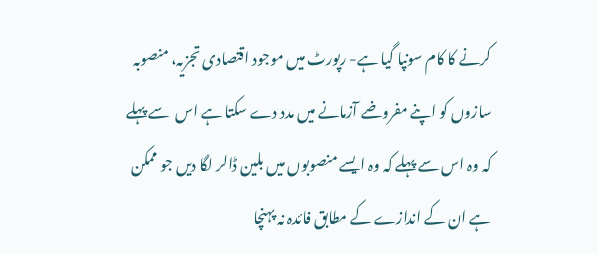کرنے کا کام سونپا گیا ہے- رپورٹ میں موجود اقتصادی تجزیہ، منصوبہ سازوں کو اپنے مفروضے آزمانے میں مدد دے سکتا ہے اس  سے پہلے کہ وہ اس سے پہلے کہ وہ ایسے منصوبوں میں بلین ڈالر لگا دیں جو ممکن ہے ان کے اندازے کے مطابق فائدہ نہ پہنچا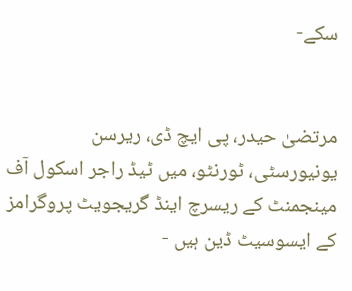سکے-


مرتضیٰ حیدر، پی ایچ ڈی، ریرسن یونیورسٹی، ٹورنٹو، میں ٹیڈ راجر اسکول آف مینجمنٹ کے ریسرچ اینڈ گریجویٹ پروگرامز کے ایسوسیٹ ڈین ہیں -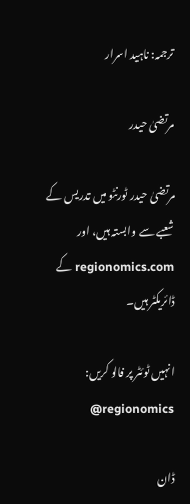ترجمہ: ناہید اسرار

مرتضیٰ حیدر

مرتضیٰ حیدر ٹورنٹو میں تدریس کے شعبے سے وابستہ ہیں، اور regionomics.com کے ڈائریکٹر ہیں۔

انہیں ٹوئٹر پر فالو کریں: regionomics@

ڈان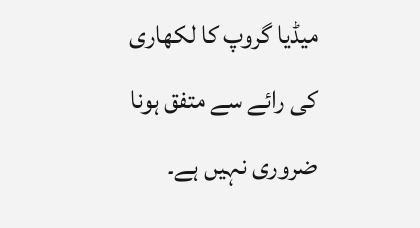میڈیا گروپ کا لکھاری کی رائے سے متفق ہونا ضروری نہیں ہے۔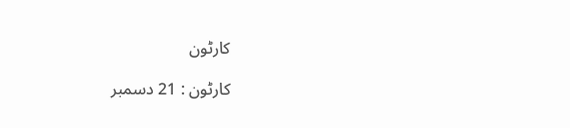کارٹون

کارٹون : 21 دسمبر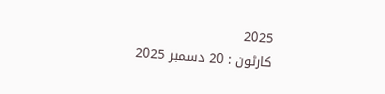2025
کارٹون : 20 دسمبر 2025